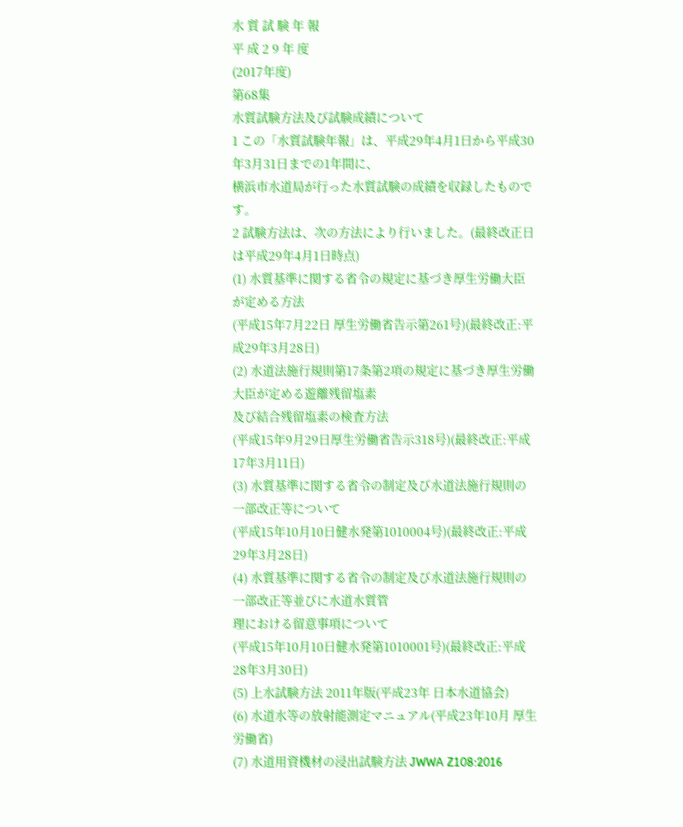水 質 試 験 年 報
平 成 2 9 年 度
(2017年度)
第68集
水質試験方法及び試験成績について
1 この「水質試験年報」は、平成29年4月1日から平成30年3月31日までの1年間に、
横浜市水道局が行った水質試験の成績を収録したものです。
2 試験方法は、次の方法により行いました。(最終改正日は平成29年4月1日時点)
(1) 水質基準に関する省令の規定に基づき厚生労働大臣が定める方法
(平成15年7月22日 厚生労働省告示第261号)(最終改正:平成29年3月28日)
(2) 水道法施行規則第17条第2項の規定に基づき厚生労働大臣が定める遊離残留塩素
及び結合残留塩素の検査方法
(平成15年9月29日厚生労働省告示318号)(最終改正:平成17年3月11日)
(3) 水質基準に関する省令の制定及び水道法施行規則の一部改正等について
(平成15年10月10日健水発第1010004号)(最終改正:平成29年3月28日)
(4) 水質基準に関する省令の制定及び水道法施行規則の一部改正等並びに水道水質管
理における留意事項について
(平成15年10月10日健水発第1010001号)(最終改正:平成28年3月30日)
(5) 上水試験方法 2011年版(平成23年 日本水道協会)
(6) 水道水等の放射能測定マニュアル(平成23年10月 厚生労働省)
(7) 水道用資機材の浸出試験方法 JWWA Z108:2016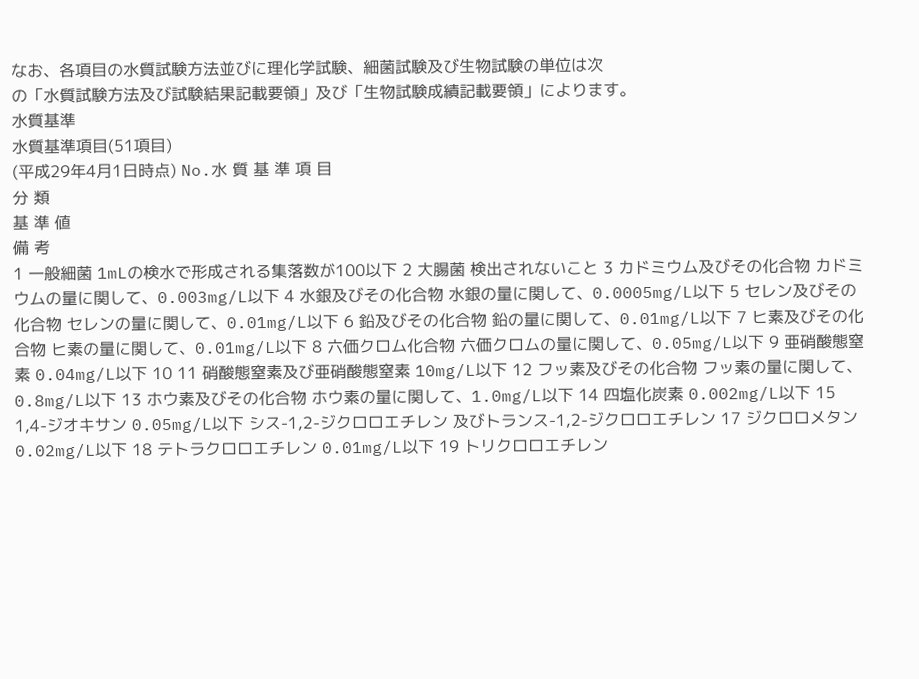なお、各項目の水質試験方法並びに理化学試験、細菌試験及び生物試験の単位は次
の「水質試験方法及び試験結果記載要領」及び「生物試験成績記載要領」によります。
水質基準
水質基準項目(51項目)
(平成29年4月1日時点) No.水 質 基 準 項 目
分 類
基 準 値
備 考
1 一般細菌 1mLの検水で形成される集落数が100以下 2 大腸菌 検出されないこと 3 カドミウム及びその化合物 カドミウムの量に関して、0.003mg/L以下 4 水銀及びその化合物 水銀の量に関して、0.0005mg/L以下 5 セレン及びその化合物 セレンの量に関して、0.01mg/L以下 6 鉛及びその化合物 鉛の量に関して、0.01mg/L以下 7 ヒ素及びその化合物 ヒ素の量に関して、0.01mg/L以下 8 六価クロム化合物 六価クロムの量に関して、0.05mg/L以下 9 亜硝酸態窒素 0.04mg/L以下 10 11 硝酸態窒素及び亜硝酸態窒素 10mg/L以下 12 フッ素及びその化合物 フッ素の量に関して、0.8mg/L以下 13 ホウ素及びその化合物 ホウ素の量に関して、1.0mg/L以下 14 四塩化炭素 0.002mg/L以下 15 1,4-ジオキサン 0.05mg/L以下 シス-1,2-ジクロロエチレン 及びトランス-1,2-ジクロロエチレン 17 ジクロロメタン 0.02mg/L以下 18 テトラクロロエチレン 0.01mg/L以下 19 トリクロロエチレン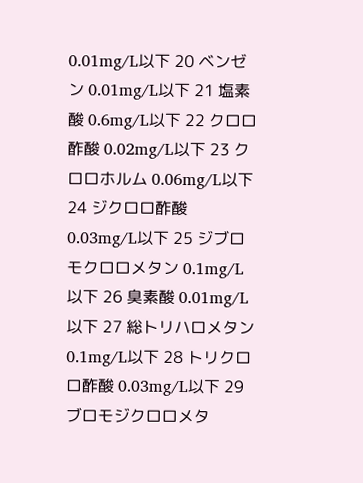0.01mg/L以下 20 ベンゼン 0.01mg/L以下 21 塩素酸 0.6mg/L以下 22 クロロ酢酸 0.02mg/L以下 23 クロロホルム 0.06mg/L以下 24 ジクロロ酢酸 0.03mg/L以下 25 ジブロモクロロメタン 0.1mg/L以下 26 臭素酸 0.01mg/L以下 27 総トリハロメタン 0.1mg/L以下 28 トリクロロ酢酸 0.03mg/L以下 29 ブロモジクロロメタ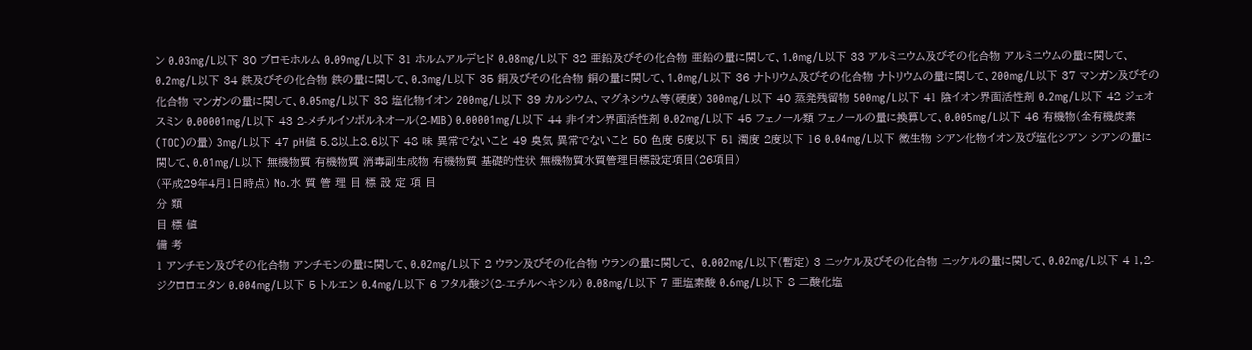ン 0.03mg/L以下 30 ブロモホルム 0.09mg/L以下 31 ホルムアルデヒド 0.08mg/L以下 32 亜鉛及びその化合物 亜鉛の量に関して、1.0mg/L以下 33 アルミニウム及びその化合物 アルミニウムの量に関して、0.2mg/L以下 34 鉄及びその化合物 鉄の量に関して、0.3mg/L以下 35 銅及びその化合物 銅の量に関して、1.0mg/L以下 36 ナトリウム及びその化合物 ナトリウムの量に関して、200mg/L以下 37 マンガン及びその化合物 マンガンの量に関して、0.05mg/L以下 38 塩化物イオン 200mg/L以下 39 カルシウム、マグネシウム等(硬度) 300mg/L以下 40 蒸発残留物 500mg/L以下 41 陰イオン界面活性剤 0.2mg/L以下 42 ジェオスミン 0.00001mg/L以下 43 2-メチルイソボルネオール(2-MIB) 0.00001mg/L以下 44 非イオン界面活性剤 0.02mg/L以下 45 フェノール類 フェノールの量に換算して、0.005mg/L以下 46 有機物(全有機炭素(TOC)の量) 3mg/L以下 47 pH値 5.8以上8.6以下 48 味 異常でないこと 49 臭気 異常でないこと 50 色度 5度以下 51 濁度 2度以下 16 0.04mg/L以下 微生物 シアン化物イオン及び塩化シアン シアンの量に関して、0.01mg/L以下 無機物質 有機物質 消毒副生成物 有機物質 基礎的性状 無機物質水質管理目標設定項目(26項目)
(平成29年4月1日時点) No.水 質 管 理 目 標 設 定 項 目
分 類
目 標 値
備 考
1 アンチモン及びその化合物 アンチモンの量に関して、0.02mg/L以下 2 ウラン及びその化合物 ウランの量に関して、 0.002mg/L以下(暫定) 3 ニッケル及びその化合物 ニッケルの量に関して、0.02mg/L以下 4 1,2-ジクロロエタン 0.004mg/L以下 5 トルエン 0.4mg/L以下 6 フタル酸ジ(2-エチルヘキシル) 0.08mg/L以下 7 亜塩素酸 0.6mg/L以下 8 二酸化塩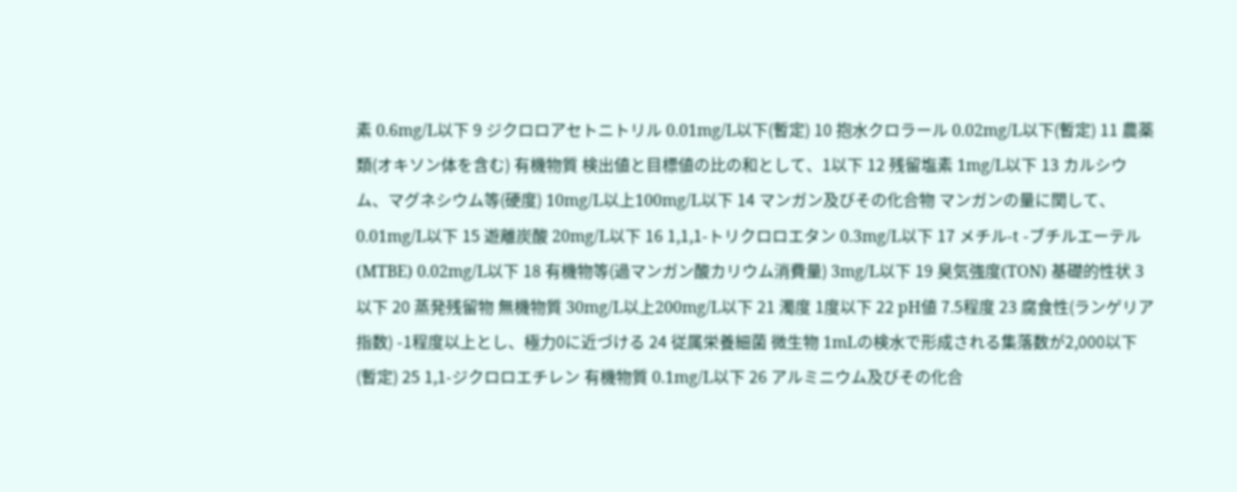素 0.6mg/L以下 9 ジクロロアセトニトリル 0.01mg/L以下(暫定) 10 抱水クロラール 0.02mg/L以下(暫定) 11 農薬類(オキソン体を含む) 有機物質 検出値と目標値の比の和として、1以下 12 残留塩素 1mg/L以下 13 カルシウム、マグネシウム等(硬度) 10mg/L以上100mg/L以下 14 マンガン及びその化合物 マンガンの量に関して、 0.01mg/L以下 15 遊離炭酸 20mg/L以下 16 1,1,1-トリクロロエタン 0.3mg/L以下 17 メチル-t -ブチルエーテル(MTBE) 0.02mg/L以下 18 有機物等(過マンガン酸カリウム消費量) 3mg/L以下 19 臭気強度(TON) 基礎的性状 3以下 20 蒸発残留物 無機物質 30mg/L以上200mg/L以下 21 濁度 1度以下 22 pH値 7.5程度 23 腐食性(ランゲリア指数) -1程度以上とし、極力0に近づける 24 従属栄養細菌 微生物 1mLの検水で形成される集落数が2,000以下(暫定) 25 1,1-ジクロロエチレン 有機物質 0.1mg/L以下 26 アルミニウム及びその化合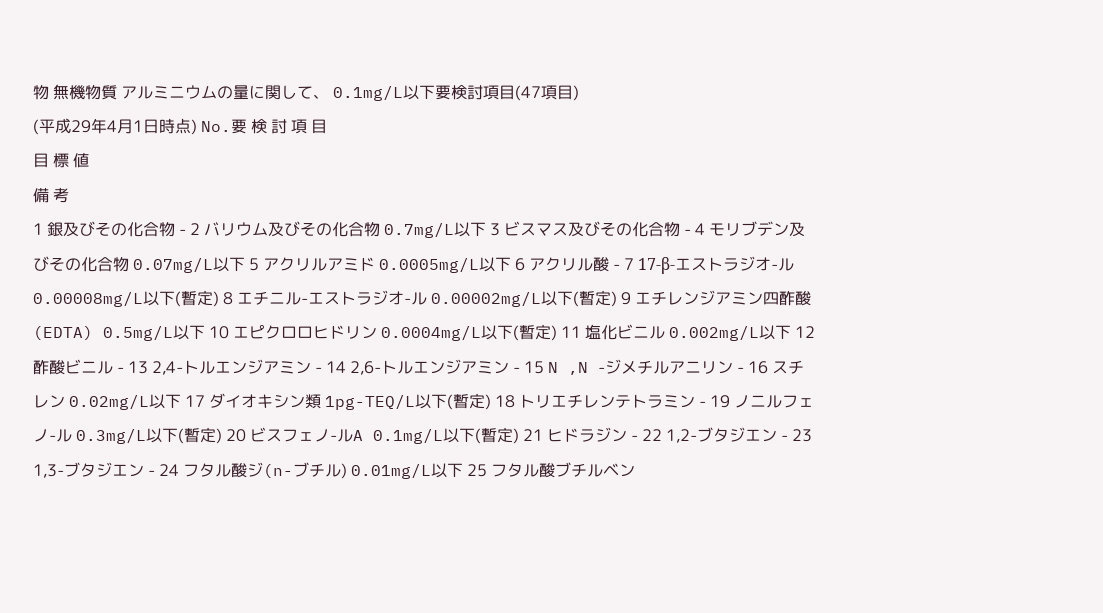物 無機物質 アルミニウムの量に関して、 0.1mg/L以下要検討項目(47項目)
(平成29年4月1日時点) No.要 検 討 項 目
目 標 値
備 考
1 銀及びその化合物 - 2 バリウム及びその化合物 0.7mg/L以下 3 ビスマス及びその化合物 - 4 モリブデン及びその化合物 0.07mg/L以下 5 アクリルアミド 0.0005mg/L以下 6 アクリル酸 - 7 17-β-エストラジオ-ル 0.00008mg/L以下(暫定) 8 エチニル-エストラジオ-ル 0.00002mg/L以下(暫定) 9 エチレンジアミン四酢酸(EDTA) 0.5mg/L以下 10 エピクロロヒドリン 0.0004mg/L以下(暫定) 11 塩化ビニル 0.002mg/L以下 12 酢酸ビニル - 13 2,4-トルエンジアミン - 14 2,6-トルエンジアミン - 15 N ,N -ジメチルアニリン - 16 スチレン 0.02mg/L以下 17 ダイオキシン類 1pg-TEQ/L以下(暫定) 18 トリエチレンテトラミン - 19 ノニルフェノ-ル 0.3mg/L以下(暫定) 20 ビスフェノ-ルA 0.1mg/L以下(暫定) 21 ヒドラジン - 22 1,2-ブタジエン - 23 1,3-ブタジエン - 24 フタル酸ジ(n-ブチル) 0.01mg/L以下 25 フタル酸ブチルベン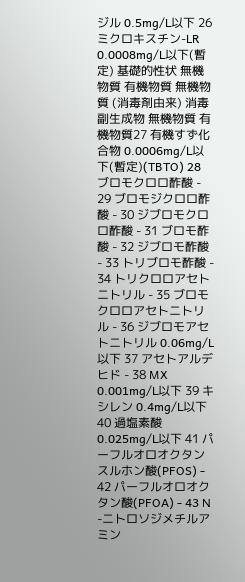ジル 0.5mg/L以下 26 ミクロキスチン-LR 0.0008mg/L以下(暫定) 基礎的性状 無機物質 有機物質 無機物質 (消毒剤由来) 消毒副生成物 無機物質 有機物質27 有機すず化合物 0.0006mg/L以下(暫定)(TBTO) 28 ブロモクロロ酢酸 - 29 ブロモジクロロ酢酸 - 30 ジブロモクロロ酢酸 - 31 ブロモ酢酸 - 32 ジブロモ酢酸 - 33 トリブロモ酢酸 - 34 トリクロロアセトニトリル - 35 ブロモクロロアセトニトリル - 36 ジブロモアセトニトリル 0.06mg/L以下 37 アセトアルデヒド - 38 MX 0.001mg/L以下 39 キシレン 0.4mg/L以下 40 過塩素酸 0.025mg/L以下 41 パーフルオロオクタンスルホン酸(PFOS) - 42 パーフルオロオクタン酸(PFOA) - 43 N -ニトロソジメチルアミン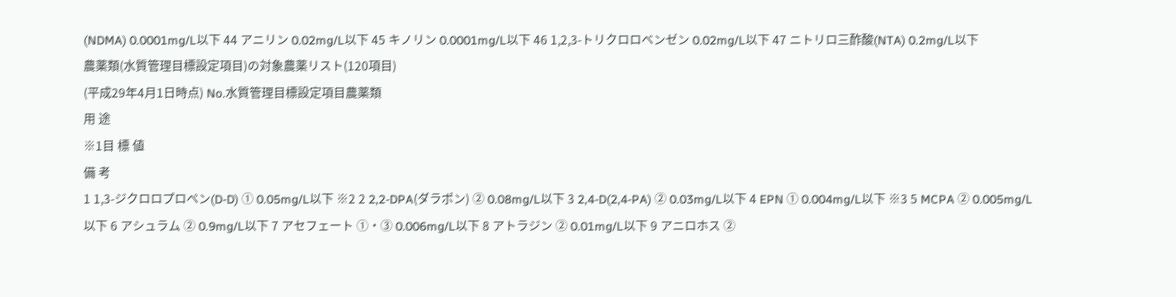(NDMA) 0.0001mg/L以下 44 アニリン 0.02mg/L以下 45 キノリン 0.0001mg/L以下 46 1,2,3-トリクロロベンゼン 0.02mg/L以下 47 ニトリロ三酢酸(NTA) 0.2mg/L以下
農薬類(水質管理目標設定項目)の対象農薬リスト(120項目)
(平成29年4月1日時点) No.水質管理目標設定項目農薬類
用 途
※1目 標 値
備 考
1 1,3-ジクロロプロペン(D-D) ① 0.05mg/L以下 ※2 2 2,2-DPA(ダラポン) ② 0.08mg/L以下 3 2,4-D(2,4-PA) ② 0.03mg/L以下 4 EPN ① 0.004mg/L以下 ※3 5 MCPA ② 0.005mg/L以下 6 アシュラム ② 0.9mg/L以下 7 アセフェート ①・③ 0.006mg/L以下 8 アトラジン ② 0.01mg/L以下 9 アニロホス ②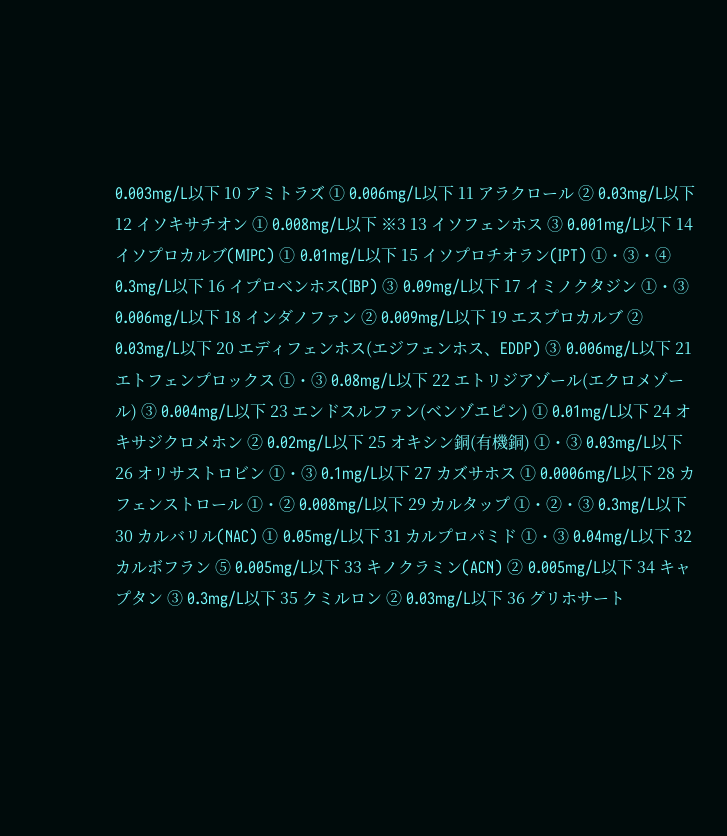0.003mg/L以下 10 アミトラズ ① 0.006mg/L以下 11 アラクロール ② 0.03mg/L以下 12 イソキサチオン ① 0.008mg/L以下 ※3 13 イソフェンホス ③ 0.001mg/L以下 14 イソプロカルブ(MIPC) ① 0.01mg/L以下 15 イソプロチオラン(IPT) ①・③・④ 0.3mg/L以下 16 イプロベンホス(IBP) ③ 0.09mg/L以下 17 イミノクタジン ①・③ 0.006mg/L以下 18 インダノファン ② 0.009mg/L以下 19 エスプロカルブ ② 0.03mg/L以下 20 エディフェンホス(エジフェンホス、EDDP) ③ 0.006mg/L以下 21 エトフェンプロックス ①・③ 0.08mg/L以下 22 エトリジアゾール(エクロメゾール) ③ 0.004mg/L以下 23 エンドスルファン(ベンゾエピン) ① 0.01mg/L以下 24 オキサジクロメホン ② 0.02mg/L以下 25 オキシン銅(有機銅) ①・③ 0.03mg/L以下 26 オリサストロビン ①・③ 0.1mg/L以下 27 カズサホス ① 0.0006mg/L以下 28 カフェンストロール ①・② 0.008mg/L以下 29 カルタップ ①・②・③ 0.3mg/L以下 30 カルバリル(NAC) ① 0.05mg/L以下 31 カルプロパミド ①・③ 0.04mg/L以下 32 カルボフラン ⑤ 0.005mg/L以下 33 キノクラミン(ACN) ② 0.005mg/L以下 34 キャプタン ③ 0.3mg/L以下 35 クミルロン ② 0.03mg/L以下 36 グリホサート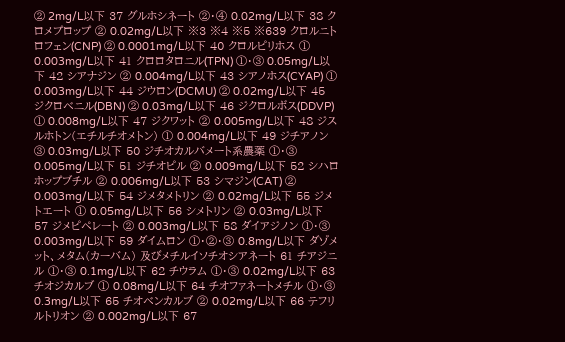② 2mg/L以下 37 グルホシネート ②・④ 0.02mg/L以下 38 クロメプロップ ② 0.02mg/L以下 ※3 ※4 ※5 ※639 クロルニトロフェン(CNP) ② 0.0001mg/L以下 40 クロルピリホス ① 0.003mg/L以下 41 クロロタロニル(TPN) ①・③ 0.05mg/L以下 42 シアナジン ② 0.004mg/L以下 43 シアノホス(CYAP) ① 0.003mg/L以下 44 ジウロン(DCMU) ② 0.02mg/L以下 45 ジクロベニル(DBN) ② 0.03mg/L以下 46 ジクロルボス(DDVP) ① 0.008mg/L以下 47 ジクワット ② 0.005mg/L以下 48 ジスルホトン(エチルチオメトン) ① 0.004mg/L以下 49 ジチアノン ③ 0.03mg/L以下 50 ジチオカルバメート系農薬 ①・③ 0.005mg/L以下 51 ジチオピル ② 0.009mg/L以下 52 シハロホップブチル ② 0.006mg/L以下 53 シマジン(CAT) ② 0.003mg/L以下 54 ジメタメトリン ② 0.02mg/L以下 55 ジメトエート ① 0.05mg/L以下 56 シメトリン ② 0.03mg/L以下 57 ジメピペレート ② 0.003mg/L以下 58 ダイアジノン ①・③ 0.003mg/L以下 59 ダイムロン ①・②・③ 0.8mg/L以下 ダゾメット、メタム(カーバム) 及びメチルイソチオシアネート 61 チアジニル ①・③ 0.1mg/L以下 62 チウラム ①・③ 0.02mg/L以下 63 チオジカルブ ① 0.08mg/L以下 64 チオファネートメチル ①・③ 0.3mg/L以下 65 チオベンカルブ ② 0.02mg/L以下 66 テフリルトリオン ② 0.002mg/L以下 67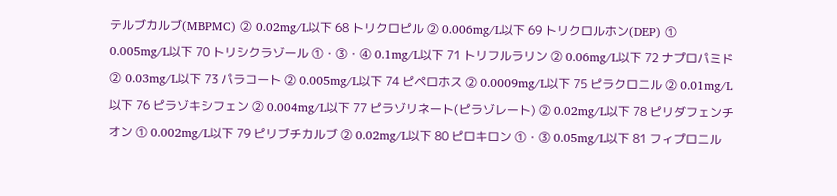テルブカルブ(MBPMC) ② 0.02mg/L以下 68 トリクロピル ② 0.006mg/L以下 69 トリクロルホン(DEP) ① 0.005mg/L以下 70 トリシクラゾール ①・③・④ 0.1mg/L以下 71 トリフルラリン ② 0.06mg/L以下 72 ナプロパミド ② 0.03mg/L以下 73 パラコート ② 0.005mg/L以下 74 ピペロホス ② 0.0009mg/L以下 75 ピラクロニル ② 0.01mg/L以下 76 ピラゾキシフェン ② 0.004mg/L以下 77 ピラゾリネート(ピラゾレート) ② 0.02mg/L以下 78 ピリダフェンチオン ① 0.002mg/L以下 79 ピリブチカルブ ② 0.02mg/L以下 80 ピロキロン ①・③ 0.05mg/L以下 81 フィプロニル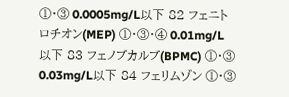①・③ 0.0005mg/L以下 82 フェニトロチオン(MEP) ①・③・④ 0.01mg/L以下 83 フェノブカルブ(BPMC) ①・③ 0.03mg/L以下 84 フェリムゾン ①・③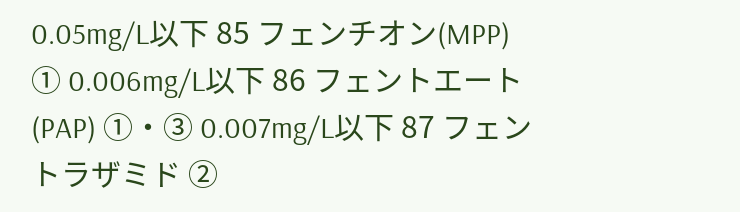0.05mg/L以下 85 フェンチオン(MPP) ① 0.006mg/L以下 86 フェントエート(PAP) ①・③ 0.007mg/L以下 87 フェントラザミド ②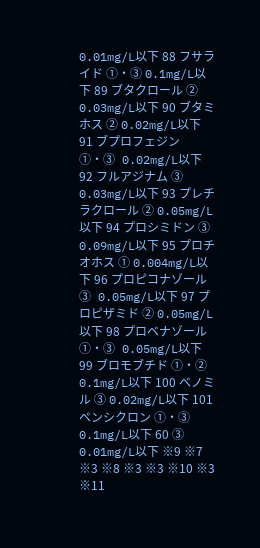0.01mg/L以下 88 フサライド ①・③ 0.1mg/L以下 89 ブタクロール ② 0.03mg/L以下 90 ブタミホス ② 0.02mg/L以下 91 ブプロフェジン ①・③ 0.02mg/L以下 92 フルアジナム ③ 0.03mg/L以下 93 プレチラクロール ② 0.05mg/L以下 94 プロシミドン ③ 0.09mg/L以下 95 プロチオホス ① 0.004mg/L以下 96 プロピコナゾール ③ 0.05mg/L以下 97 プロピザミド ② 0.05mg/L以下 98 プロベナゾール ①・③ 0.05mg/L以下 99 ブロモブチド ①・② 0.1mg/L以下 100 ベノミル ③ 0.02mg/L以下 101 ペンシクロン ①・③ 0.1mg/L以下 60 ③ 0.01mg/L以下 ※9 ※7 ※3 ※8 ※3 ※3 ※10 ※3 ※11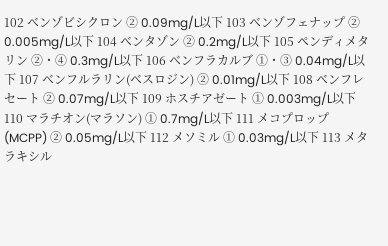102 ベンゾビシクロン ② 0.09mg/L以下 103 ベンゾフェナップ ② 0.005mg/L以下 104 ベンタゾン ② 0.2mg/L以下 105 ペンディメタリン ②・④ 0.3mg/L以下 106 ベンフラカルブ ①・③ 0.04mg/L以下 107 ベンフルラリン(ベスロジン) ② 0.01mg/L以下 108 ベンフレセート ② 0.07mg/L以下 109 ホスチアゼート ① 0.003mg/L以下 110 マラチオン(マラソン) ① 0.7mg/L以下 111 メコプロップ(MCPP) ② 0.05mg/L以下 112 メソミル ① 0.03mg/L以下 113 メタラキシル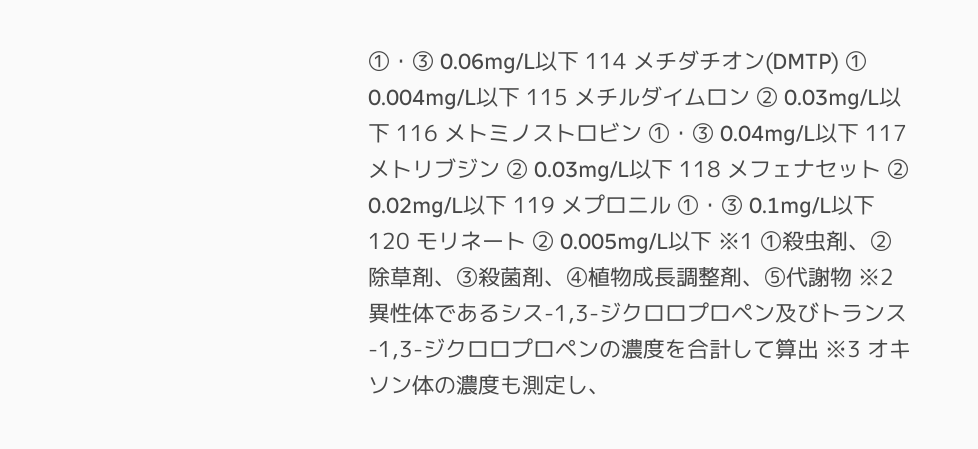①・③ 0.06mg/L以下 114 メチダチオン(DMTP) ① 0.004mg/L以下 115 メチルダイムロン ② 0.03mg/L以下 116 メトミノストロビン ①・③ 0.04mg/L以下 117 メトリブジン ② 0.03mg/L以下 118 メフェナセット ② 0.02mg/L以下 119 メプロニル ①・③ 0.1mg/L以下 120 モリネート ② 0.005mg/L以下 ※1 ①殺虫剤、②除草剤、③殺菌剤、④植物成長調整剤、⑤代謝物 ※2 異性体であるシス-1,3-ジクロロプロペン及びトランス-1,3-ジクロロプロペンの濃度を合計して算出 ※3 オキソン体の濃度も測定し、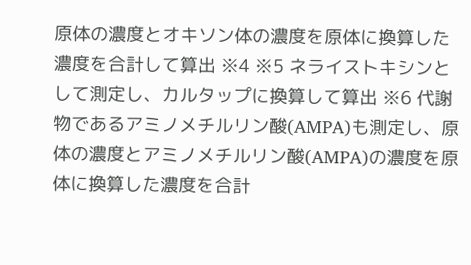原体の濃度とオキソン体の濃度を原体に換算した濃度を合計して算出 ※4 ※5 ネライストキシンとして測定し、カルタップに換算して算出 ※6 代謝物であるアミノメチルリン酸(AMPA)も測定し、原体の濃度とアミノメチルリン酸(AMPA)の濃度を原体に換算した濃度を合計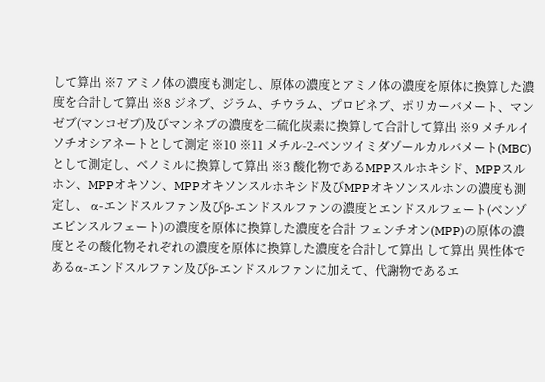して算出 ※7 アミノ体の濃度も測定し、原体の濃度とアミノ体の濃度を原体に換算した濃度を合計して算出 ※8 ジネブ、ジラム、チウラム、プロピネブ、ポリカーバメート、マンゼブ(マンコゼブ)及びマンネブの濃度を二硫化炭素に換算して合計して算出 ※9 メチルイソチオシアネートとして測定 ※10 ※11 メチル-2-ベンツイミダゾールカルバメート(MBC)として測定し、ベノミルに換算して算出 ※3 酸化物であるMPPスルホキシド、MPPスルホン、MPPオキソン、MPPオキソンスルホキシド及びMPPオキソンスルホンの濃度も測定し、 α-エンドスルファン及びβ-エンドスルファンの濃度とエンドスルフェート(ベンゾエピンスルフェート)の濃度を原体に換算した濃度を合計 フェンチオン(MPP)の原体の濃度とその酸化物それぞれの濃度を原体に換算した濃度を合計して算出 して算出 異性体であるα-エンドスルファン及びβ-エンドスルファンに加えて、代謝物であるエ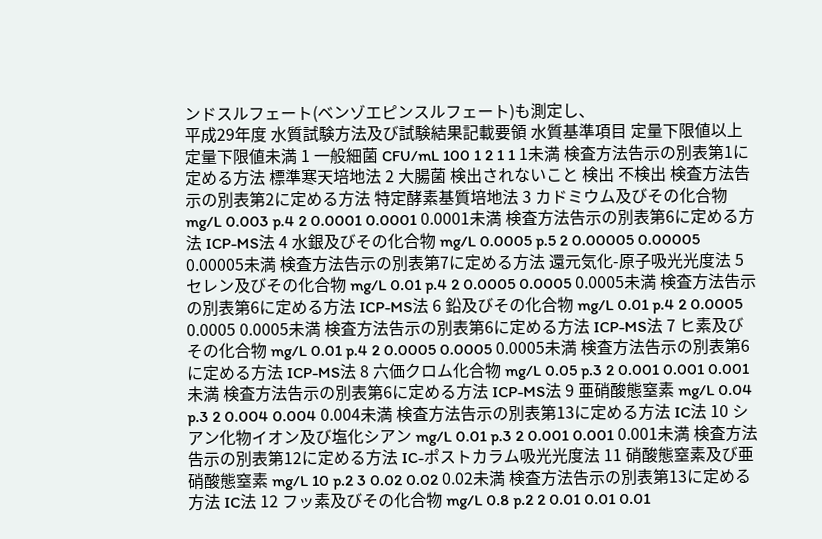ンドスルフェート(ベンゾエピンスルフェート)も測定し、
平成29年度 水質試験方法及び試験結果記載要領 水質基準項目 定量下限値以上 定量下限値未満 1 一般細菌 CFU/mL 100 1 2 1 1 1未満 検査方法告示の別表第1に定める方法 標準寒天培地法 2 大腸菌 検出されないこと 検出 不検出 検査方法告示の別表第2に定める方法 特定酵素基質培地法 3 カドミウム及びその化合物 mg/L 0.003 p.4 2 0.0001 0.0001 0.0001未満 検査方法告示の別表第6に定める方法 ICP-MS法 4 水銀及びその化合物 mg/L 0.0005 p.5 2 0.00005 0.00005 0.00005未満 検査方法告示の別表第7に定める方法 還元気化-原子吸光光度法 5 セレン及びその化合物 mg/L 0.01 p.4 2 0.0005 0.0005 0.0005未満 検査方法告示の別表第6に定める方法 ICP-MS法 6 鉛及びその化合物 mg/L 0.01 p.4 2 0.0005 0.0005 0.0005未満 検査方法告示の別表第6に定める方法 ICP-MS法 7 ヒ素及びその化合物 mg/L 0.01 p.4 2 0.0005 0.0005 0.0005未満 検査方法告示の別表第6に定める方法 ICP-MS法 8 六価クロム化合物 mg/L 0.05 p.3 2 0.001 0.001 0.001未満 検査方法告示の別表第6に定める方法 ICP-MS法 9 亜硝酸態窒素 mg/L 0.04 p.3 2 0.004 0.004 0.004未満 検査方法告示の別表第13に定める方法 IC法 10 シアン化物イオン及び塩化シアン mg/L 0.01 p.3 2 0.001 0.001 0.001未満 検査方法告示の別表第12に定める方法 IC-ポストカラム吸光光度法 11 硝酸態窒素及び亜硝酸態窒素 mg/L 10 p.2 3 0.02 0.02 0.02未満 検査方法告示の別表第13に定める方法 IC法 12 フッ素及びその化合物 mg/L 0.8 p.2 2 0.01 0.01 0.01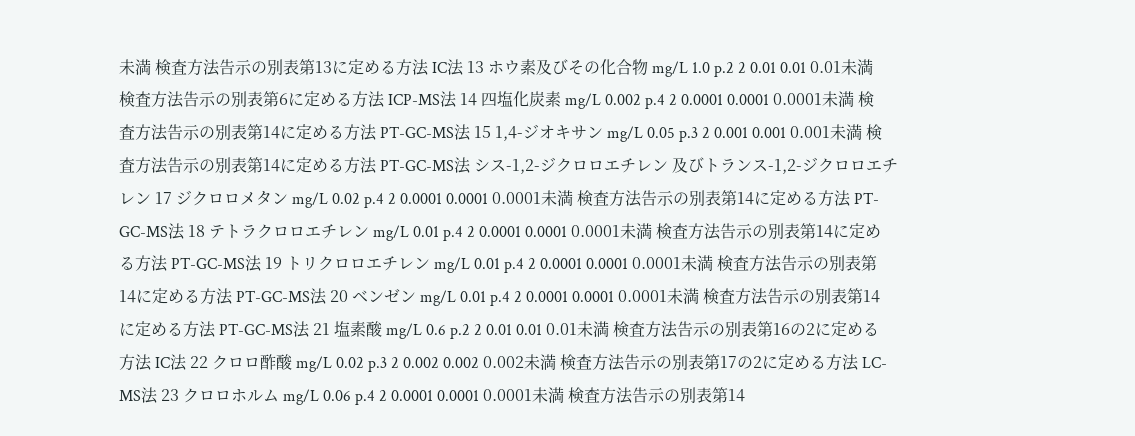未満 検査方法告示の別表第13に定める方法 IC法 13 ホウ素及びその化合物 mg/L 1.0 p.2 2 0.01 0.01 0.01未満 検査方法告示の別表第6に定める方法 ICP-MS法 14 四塩化炭素 mg/L 0.002 p.4 2 0.0001 0.0001 0.0001未満 検査方法告示の別表第14に定める方法 PT-GC-MS法 15 1,4-ジオキサン mg/L 0.05 p.3 2 0.001 0.001 0.001未満 検査方法告示の別表第14に定める方法 PT-GC-MS法 シス-1,2-ジクロロエチレン 及びトランス-1,2-ジクロロエチレン 17 ジクロロメタン mg/L 0.02 p.4 2 0.0001 0.0001 0.0001未満 検査方法告示の別表第14に定める方法 PT-GC-MS法 18 テトラクロロエチレン mg/L 0.01 p.4 2 0.0001 0.0001 0.0001未満 検査方法告示の別表第14に定める方法 PT-GC-MS法 19 トリクロロエチレン mg/L 0.01 p.4 2 0.0001 0.0001 0.0001未満 検査方法告示の別表第14に定める方法 PT-GC-MS法 20 ベンゼン mg/L 0.01 p.4 2 0.0001 0.0001 0.0001未満 検査方法告示の別表第14に定める方法 PT-GC-MS法 21 塩素酸 mg/L 0.6 p.2 2 0.01 0.01 0.01未満 検査方法告示の別表第16の2に定める方法 IC法 22 クロロ酢酸 mg/L 0.02 p.3 2 0.002 0.002 0.002未満 検査方法告示の別表第17の2に定める方法 LC-MS法 23 クロロホルム mg/L 0.06 p.4 2 0.0001 0.0001 0.0001未満 検査方法告示の別表第14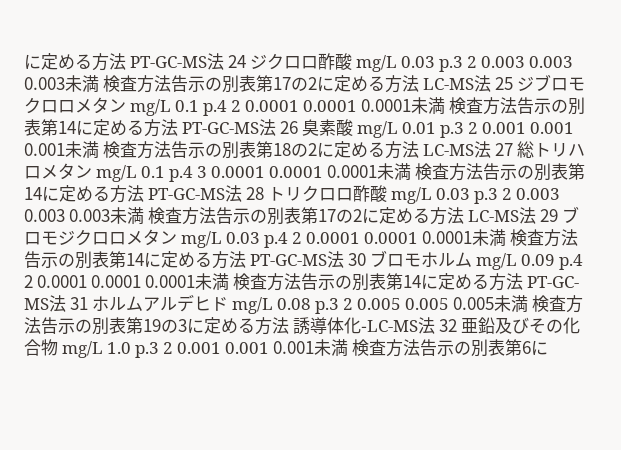に定める方法 PT-GC-MS法 24 ジクロロ酢酸 mg/L 0.03 p.3 2 0.003 0.003 0.003未満 検査方法告示の別表第17の2に定める方法 LC-MS法 25 ジブロモクロロメタン mg/L 0.1 p.4 2 0.0001 0.0001 0.0001未満 検査方法告示の別表第14に定める方法 PT-GC-MS法 26 臭素酸 mg/L 0.01 p.3 2 0.001 0.001 0.001未満 検査方法告示の別表第18の2に定める方法 LC-MS法 27 総トリハロメタン mg/L 0.1 p.4 3 0.0001 0.0001 0.0001未満 検査方法告示の別表第14に定める方法 PT-GC-MS法 28 トリクロロ酢酸 mg/L 0.03 p.3 2 0.003 0.003 0.003未満 検査方法告示の別表第17の2に定める方法 LC-MS法 29 ブロモジクロロメタン mg/L 0.03 p.4 2 0.0001 0.0001 0.0001未満 検査方法告示の別表第14に定める方法 PT-GC-MS法 30 ブロモホルム mg/L 0.09 p.4 2 0.0001 0.0001 0.0001未満 検査方法告示の別表第14に定める方法 PT-GC-MS法 31 ホルムアルデヒド mg/L 0.08 p.3 2 0.005 0.005 0.005未満 検査方法告示の別表第19の3に定める方法 誘導体化-LC-MS法 32 亜鉛及びその化合物 mg/L 1.0 p.3 2 0.001 0.001 0.001未満 検査方法告示の別表第6に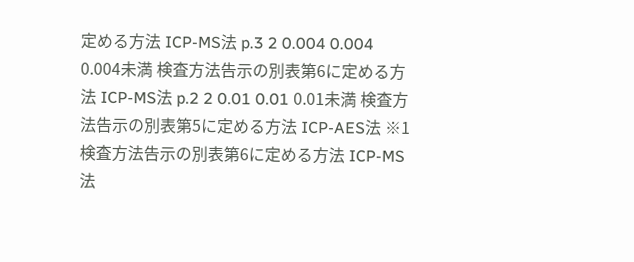定める方法 ICP-MS法 p.3 2 0.004 0.004 0.004未満 検査方法告示の別表第6に定める方法 ICP-MS法 p.2 2 0.01 0.01 0.01未満 検査方法告示の別表第5に定める方法 ICP-AES法 ※1 検査方法告示の別表第6に定める方法 ICP-MS法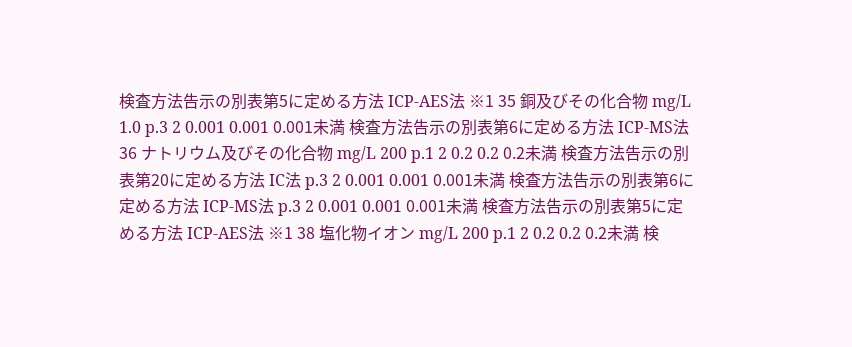検査方法告示の別表第5に定める方法 ICP-AES法 ※1 35 銅及びその化合物 mg/L 1.0 p.3 2 0.001 0.001 0.001未満 検査方法告示の別表第6に定める方法 ICP-MS法 36 ナトリウム及びその化合物 mg/L 200 p.1 2 0.2 0.2 0.2未満 検査方法告示の別表第20に定める方法 IC法 p.3 2 0.001 0.001 0.001未満 検査方法告示の別表第6に定める方法 ICP-MS法 p.3 2 0.001 0.001 0.001未満 検査方法告示の別表第5に定める方法 ICP-AES法 ※1 38 塩化物イオン mg/L 200 p.1 2 0.2 0.2 0.2未満 検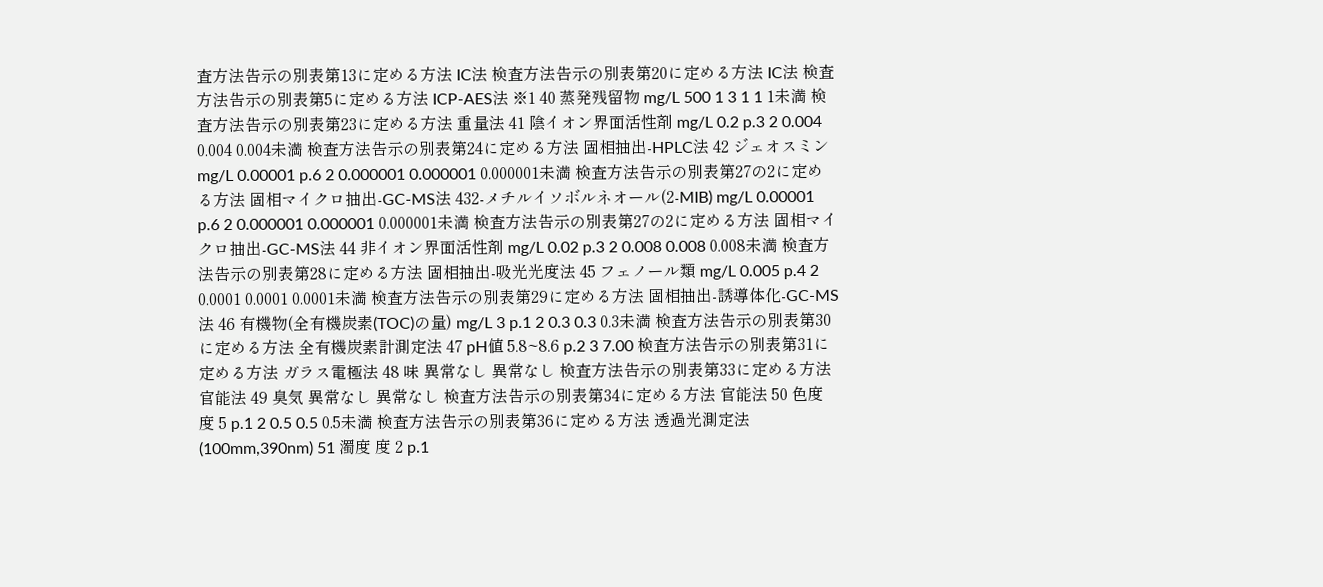査方法告示の別表第13に定める方法 IC法 検査方法告示の別表第20に定める方法 IC法 検査方法告示の別表第5に定める方法 ICP-AES法 ※1 40 蒸発残留物 mg/L 500 1 3 1 1 1未満 検査方法告示の別表第23に定める方法 重量法 41 陰イオン界面活性剤 mg/L 0.2 p.3 2 0.004 0.004 0.004未満 検査方法告示の別表第24に定める方法 固相抽出-HPLC法 42 ジェオスミン mg/L 0.00001 p.6 2 0.000001 0.000001 0.000001未満 検査方法告示の別表第27の2に定める方法 固相マイクロ抽出-GC-MS法 432-メチルイソボルネオール(2-MIB) mg/L 0.00001 p.6 2 0.000001 0.000001 0.000001未満 検査方法告示の別表第27の2に定める方法 固相マイクロ抽出-GC-MS法 44 非イオン界面活性剤 mg/L 0.02 p.3 2 0.008 0.008 0.008未満 検査方法告示の別表第28に定める方法 固相抽出-吸光光度法 45 フェノール類 mg/L 0.005 p.4 2 0.0001 0.0001 0.0001未満 検査方法告示の別表第29に定める方法 固相抽出-誘導体化-GC-MS法 46 有機物(全有機炭素(TOC)の量) mg/L 3 p.1 2 0.3 0.3 0.3未満 検査方法告示の別表第30に定める方法 全有機炭素計測定法 47 pH値 5.8~8.6 p.2 3 7.00 検査方法告示の別表第31に定める方法 ガラス電極法 48 味 異常なし 異常なし 検査方法告示の別表第33に定める方法 官能法 49 臭気 異常なし 異常なし 検査方法告示の別表第34に定める方法 官能法 50 色度 度 5 p.1 2 0.5 0.5 0.5未満 検査方法告示の別表第36に定める方法 透過光測定法(100mm,390nm) 51 濁度 度 2 p.1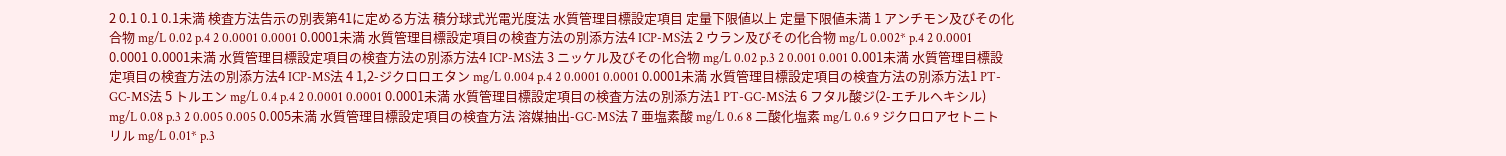2 0.1 0.1 0.1未満 検査方法告示の別表第41に定める方法 積分球式光電光度法 水質管理目標設定項目 定量下限値以上 定量下限値未満 1 アンチモン及びその化合物 mg/L 0.02 p.4 2 0.0001 0.0001 0.0001未満 水質管理目標設定項目の検査方法の別添方法4 ICP-MS法 2 ウラン及びその化合物 mg/L 0.002* p.4 2 0.0001 0.0001 0.0001未満 水質管理目標設定項目の検査方法の別添方法4 ICP-MS法 3 ニッケル及びその化合物 mg/L 0.02 p.3 2 0.001 0.001 0.001未満 水質管理目標設定項目の検査方法の別添方法4 ICP-MS法 4 1,2-ジクロロエタン mg/L 0.004 p.4 2 0.0001 0.0001 0.0001未満 水質管理目標設定項目の検査方法の別添方法1 PT-GC-MS法 5 トルエン mg/L 0.4 p.4 2 0.0001 0.0001 0.0001未満 水質管理目標設定項目の検査方法の別添方法1 PT-GC-MS法 6 フタル酸ジ(2-エチルヘキシル) mg/L 0.08 p.3 2 0.005 0.005 0.005未満 水質管理目標設定項目の検査方法 溶媒抽出-GC-MS法 7 亜塩素酸 mg/L 0.6 8 二酸化塩素 mg/L 0.6 9 ジクロロアセトニトリル mg/L 0.01* p.3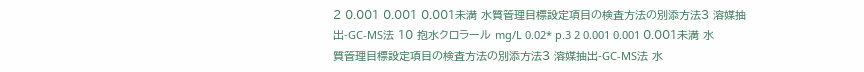2 0.001 0.001 0.001未満 水質管理目標設定項目の検査方法の別添方法3 溶媒抽出-GC-MS法 10 抱水クロラール mg/L 0.02* p.3 2 0.001 0.001 0.001未満 水質管理目標設定項目の検査方法の別添方法3 溶媒抽出-GC-MS法 水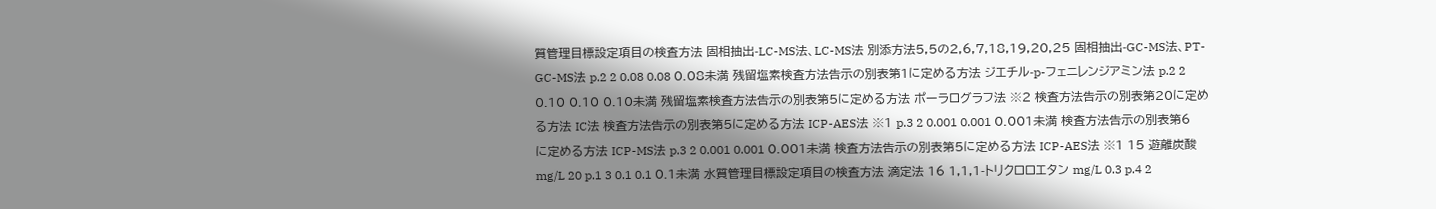質管理目標設定項目の検査方法 固相抽出-LC-MS法、LC-MS法 別添方法5,5の2,6,7,18,19,20,25 固相抽出-GC-MS法、PT-GC-MS法 p.2 2 0.08 0.08 0.08未満 残留塩素検査方法告示の別表第1に定める方法 ジエチル-p-フェニレンジアミン法 p.2 2 0.10 0.10 0.10未満 残留塩素検査方法告示の別表第5に定める方法 ポーラログラフ法 ※2 検査方法告示の別表第20に定める方法 IC法 検査方法告示の別表第5に定める方法 ICP-AES法 ※1 p.3 2 0.001 0.001 0.001未満 検査方法告示の別表第6に定める方法 ICP-MS法 p.3 2 0.001 0.001 0.001未満 検査方法告示の別表第5に定める方法 ICP-AES法 ※1 15 遊離炭酸 mg/L 20 p.1 3 0.1 0.1 0.1未満 水質管理目標設定項目の検査方法 滴定法 16 1,1,1-トリクロロエタン mg/L 0.3 p.4 2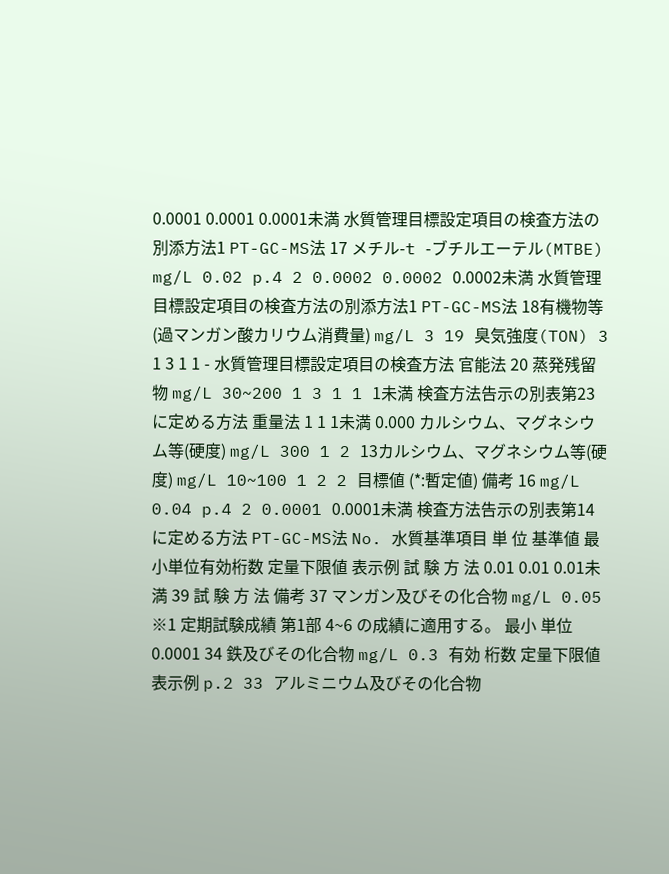0.0001 0.0001 0.0001未満 水質管理目標設定項目の検査方法の別添方法1 PT-GC-MS法 17 メチル-t -ブチルエーテル(MTBE) mg/L 0.02 p.4 2 0.0002 0.0002 0.0002未満 水質管理目標設定項目の検査方法の別添方法1 PT-GC-MS法 18有機物等(過マンガン酸カリウム消費量) mg/L 3 19 臭気強度(TON) 3 1 3 1 1 - 水質管理目標設定項目の検査方法 官能法 20 蒸発残留物 mg/L 30~200 1 3 1 1 1未満 検査方法告示の別表第23に定める方法 重量法 1 1 1未満 0.000 カルシウム、マグネシウム等(硬度) mg/L 300 1 2 13カルシウム、マグネシウム等(硬度) mg/L 10~100 1 2 2 目標値 (*:暫定値) 備考 16 mg/L 0.04 p.4 2 0.0001 0.0001未満 検査方法告示の別表第14に定める方法 PT-GC-MS法 No. 水質基準項目 単 位 基準値 最小単位有効桁数 定量下限値 表示例 試 験 方 法 0.01 0.01 0.01未満 39 試 験 方 法 備考 37 マンガン及びその化合物 mg/L 0.05 ※1 定期試験成績 第1部 4~6 の成績に適用する。 最小 単位 0.0001 34 鉄及びその化合物 mg/L 0.3 有効 桁数 定量下限値 表示例 p.2 33 アルミニウム及びその化合物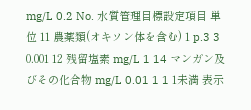mg/L 0.2 No. 水質管理目標設定項目 単 位 11 農薬類(オキソン体を含む) 1 p.3 3 0.001 12 残留塩素 mg/L 1 14 マンガン及びその化合物 mg/L 0.01 1 1 1未満 表示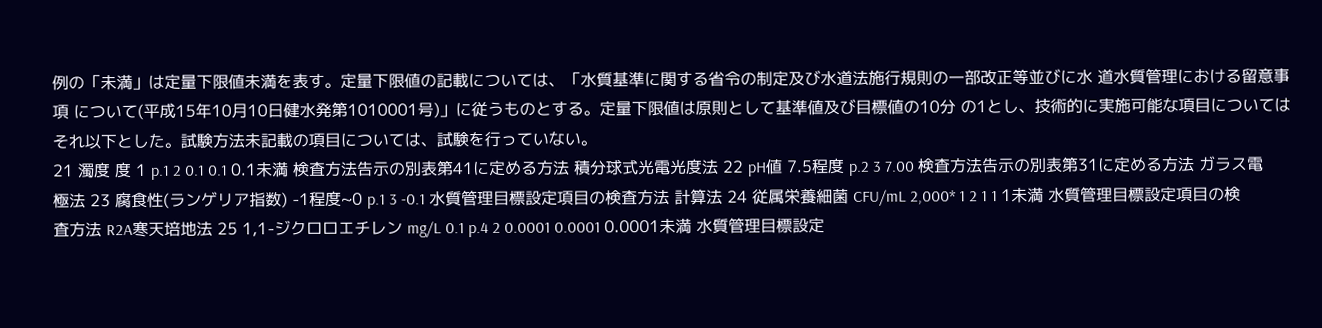例の「未満」は定量下限値未満を表す。定量下限値の記載については、「水質基準に関する省令の制定及び水道法施行規則の一部改正等並びに水 道水質管理における留意事項 について(平成15年10月10日健水発第1010001号)」に従うものとする。定量下限値は原則として基準値及び目標値の10分 の1とし、技術的に実施可能な項目についてはそれ以下とした。試験方法未記載の項目については、試験を行っていない。
21 濁度 度 1 p.1 2 0.1 0.1 0.1未満 検査方法告示の別表第41に定める方法 積分球式光電光度法 22 pH値 7.5程度 p.2 3 7.00 検査方法告示の別表第31に定める方法 ガラス電極法 23 腐食性(ランゲリア指数) -1程度~0 p.1 3 -0.1 水質管理目標設定項目の検査方法 計算法 24 従属栄養細菌 CFU/mL 2,000* 1 2 1 1 1未満 水質管理目標設定項目の検査方法 R2A寒天培地法 25 1,1-ジクロロエチレン mg/L 0.1 p.4 2 0.0001 0.0001 0.0001未満 水質管理目標設定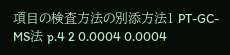項目の検査方法の別添方法1 PT-GC-MS法 p.4 2 0.0004 0.0004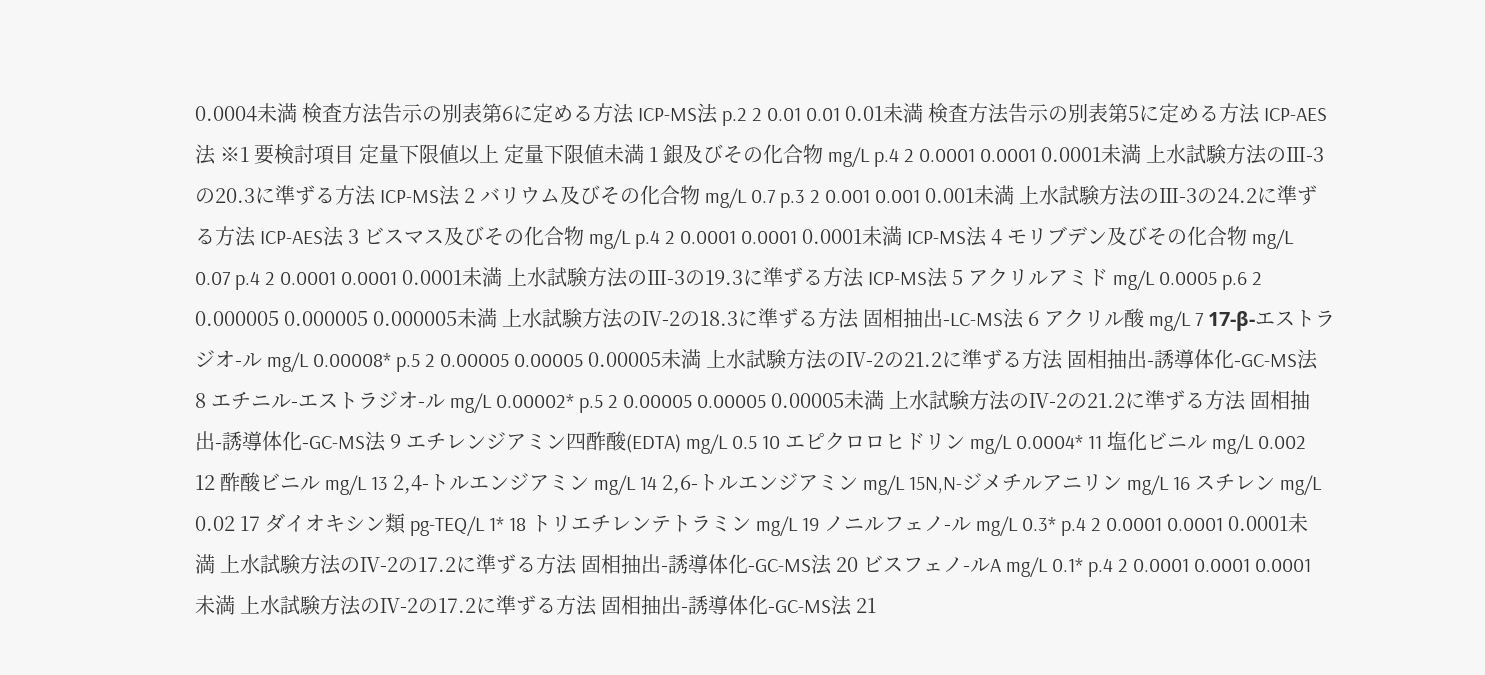0.0004未満 検査方法告示の別表第6に定める方法 ICP-MS法 p.2 2 0.01 0.01 0.01未満 検査方法告示の別表第5に定める方法 ICP-AES法 ※1 要検討項目 定量下限値以上 定量下限値未満 1 銀及びその化合物 mg/L p.4 2 0.0001 0.0001 0.0001未満 上水試験方法のⅢ-3の20.3に準ずる方法 ICP-MS法 2 バリウム及びその化合物 mg/L 0.7 p.3 2 0.001 0.001 0.001未満 上水試験方法のⅢ-3の24.2に準ずる方法 ICP-AES法 3 ビスマス及びその化合物 mg/L p.4 2 0.0001 0.0001 0.0001未満 ICP-MS法 4 モリブデン及びその化合物 mg/L 0.07 p.4 2 0.0001 0.0001 0.0001未満 上水試験方法のⅢ-3の19.3に準ずる方法 ICP-MS法 5 アクリルアミド mg/L 0.0005 p.6 2 0.000005 0.000005 0.000005未満 上水試験方法のⅣ-2の18.3に準ずる方法 固相抽出-LC-MS法 6 アクリル酸 mg/L 7 17-β-エストラジオ-ル mg/L 0.00008* p.5 2 0.00005 0.00005 0.00005未満 上水試験方法のⅣ-2の21.2に準ずる方法 固相抽出-誘導体化-GC-MS法 8 エチニル-エストラジオ-ル mg/L 0.00002* p.5 2 0.00005 0.00005 0.00005未満 上水試験方法のⅣ-2の21.2に準ずる方法 固相抽出-誘導体化-GC-MS法 9 エチレンジアミン四酢酸(EDTA) mg/L 0.5 10 エピクロロヒドリン mg/L 0.0004* 11 塩化ビニル mg/L 0.002 12 酢酸ビニル mg/L 13 2,4-トルエンジアミン mg/L 14 2,6-トルエンジアミン mg/L 15N,N-ジメチルアニリン mg/L 16 スチレン mg/L 0.02 17 ダイオキシン類 pg-TEQ/L 1* 18 トリエチレンテトラミン mg/L 19 ノニルフェノ-ル mg/L 0.3* p.4 2 0.0001 0.0001 0.0001未満 上水試験方法のⅣ-2の17.2に準ずる方法 固相抽出-誘導体化-GC-MS法 20 ビスフェノ-ルA mg/L 0.1* p.4 2 0.0001 0.0001 0.0001未満 上水試験方法のⅣ-2の17.2に準ずる方法 固相抽出-誘導体化-GC-MS法 21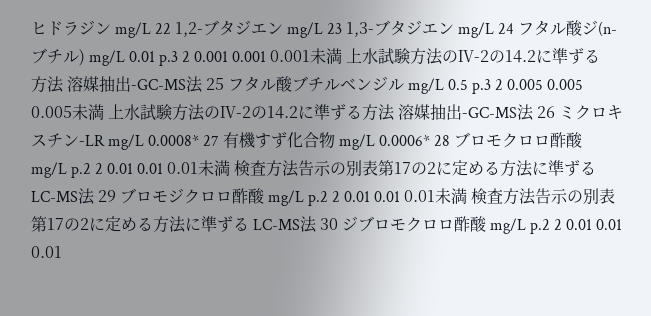ヒドラジン mg/L 22 1,2-ブタジエン mg/L 23 1,3-ブタジエン mg/L 24 フタル酸ジ(n-ブチル) mg/L 0.01 p.3 2 0.001 0.001 0.001未満 上水試験方法のⅣ-2の14.2に準ずる方法 溶媒抽出-GC-MS法 25 フタル酸ブチルベンジル mg/L 0.5 p.3 2 0.005 0.005 0.005未満 上水試験方法のⅣ-2の14.2に準ずる方法 溶媒抽出-GC-MS法 26 ミクロキスチン-LR mg/L 0.0008* 27 有機すず化合物 mg/L 0.0006* 28 ブロモクロロ酢酸 mg/L p.2 2 0.01 0.01 0.01未満 検査方法告示の別表第17の2に定める方法に準ずる LC-MS法 29 ブロモジクロロ酢酸 mg/L p.2 2 0.01 0.01 0.01未満 検査方法告示の別表第17の2に定める方法に準ずる LC-MS法 30 ジブロモクロロ酢酸 mg/L p.2 2 0.01 0.01 0.01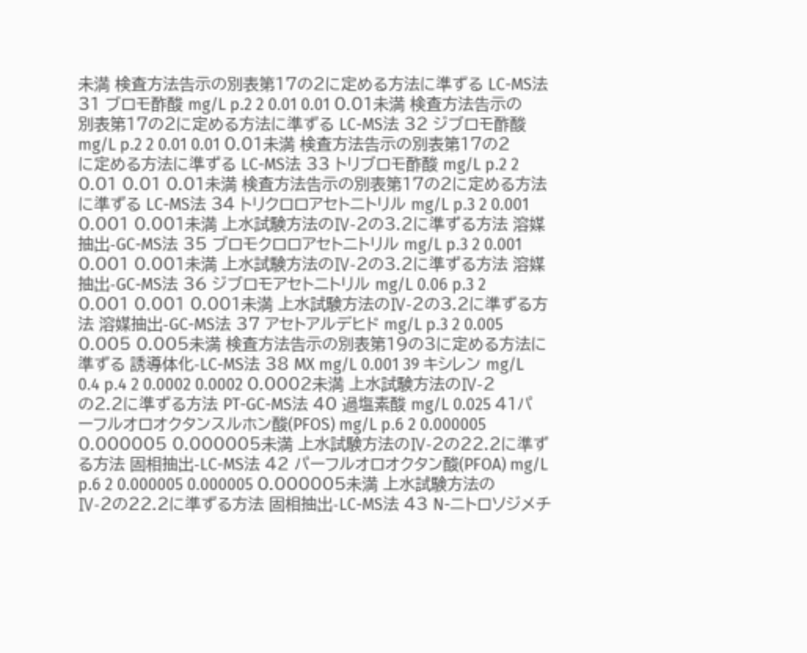未満 検査方法告示の別表第17の2に定める方法に準ずる LC-MS法 31 ブロモ酢酸 mg/L p.2 2 0.01 0.01 0.01未満 検査方法告示の別表第17の2に定める方法に準ずる LC-MS法 32 ジブロモ酢酸 mg/L p.2 2 0.01 0.01 0.01未満 検査方法告示の別表第17の2に定める方法に準ずる LC-MS法 33 トリブロモ酢酸 mg/L p.2 2 0.01 0.01 0.01未満 検査方法告示の別表第17の2に定める方法に準ずる LC-MS法 34 トリクロロアセトニトリル mg/L p.3 2 0.001 0.001 0.001未満 上水試験方法のⅣ-2の3.2に準ずる方法 溶媒抽出-GC-MS法 35 ブロモクロロアセトニトリル mg/L p.3 2 0.001 0.001 0.001未満 上水試験方法のⅣ-2の3.2に準ずる方法 溶媒抽出-GC-MS法 36 ジブロモアセトニトリル mg/L 0.06 p.3 2 0.001 0.001 0.001未満 上水試験方法のⅣ-2の3.2に準ずる方法 溶媒抽出-GC-MS法 37 アセトアルデヒド mg/L p.3 2 0.005 0.005 0.005未満 検査方法告示の別表第19の3に定める方法に準ずる 誘導体化-LC-MS法 38 MX mg/L 0.001 39 キシレン mg/L 0.4 p.4 2 0.0002 0.0002 0.0002未満 上水試験方法のⅣ-2の2.2に準ずる方法 PT-GC-MS法 40 過塩素酸 mg/L 0.025 41パーフルオロオクタンスルホン酸(PFOS) mg/L p.6 2 0.000005 0.000005 0.000005未満 上水試験方法のⅣ-2の22.2に準ずる方法 固相抽出-LC-MS法 42 パーフルオロオクタン酸(PFOA) mg/L p.6 2 0.000005 0.000005 0.000005未満 上水試験方法のⅣ-2の22.2に準ずる方法 固相抽出-LC-MS法 43 N-ニトロソジメチ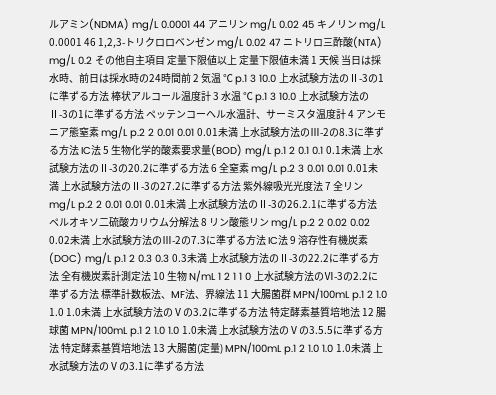ルアミン(NDMA) mg/L 0.0001 44 アニリン mg/L 0.02 45 キノリン mg/L 0.0001 46 1,2,3-トリクロロベンゼン mg/L 0.02 47 ニトリロ三酢酸(NTA) mg/L 0.2 その他自主項目 定量下限値以上 定量下限値未満 1 天候 当日は採水時、前日は採水時の24時間前 2 気温 ℃ p.1 3 10.0 上水試験方法のⅡ-3の1に準ずる方法 棒状アルコール温度計 3 水温 ℃ p.1 3 10.0 上水試験方法のⅡ-3の1に準ずる方法 ペッテンコーヘル水温計、サーミスタ温度計 4 アンモニア態窒素 mg/L p.2 2 0.01 0.01 0.01未満 上水試験方法のⅢ-2の8.3に準ずる方法 IC法 5 生物化学的酸素要求量(BOD) mg/L p.1 2 0.1 0.1 0.1未満 上水試験方法のⅡ-3の20.2に準ずる方法 6 全窒素 mg/L p.2 3 0.01 0.01 0.01未満 上水試験方法のⅡ-3の27.2に準ずる方法 紫外線吸光光度法 7 全リン mg/L p.2 2 0.01 0.01 0.01未満 上水試験方法のⅡ-3の26.2.1に準ずる方法 ペルオキソ二硫酸カリウム分解法 8 リン酸態リン mg/L p.2 2 0.02 0.02 0.02未満 上水試験方法のⅢ-2の7.3に準ずる方法 IC法 9 溶存性有機炭素(DOC) mg/L p.1 2 0.3 0.3 0.3未満 上水試験方法のⅡ-3の22.2に準ずる方法 全有機炭素計測定法 10 生物 N/mL 1 2 1 1 0 上水試験方法のⅥ-3の2.2に準ずる方法 標準計数板法、MF法、界線法 11 大腸菌群 MPN/100mL p.1 2 1.0 1.0 1.0未満 上水試験方法のⅤの3.2に準ずる方法 特定酵素基質培地法 12 腸球菌 MPN/100mL p.1 2 1.0 1.0 1.0未満 上水試験方法のⅤの3.5.5に準ずる方法 特定酵素基質培地法 13 大腸菌(定量) MPN/100mL p.1 2 1.0 1.0 1.0未満 上水試験方法のⅤの3.1に準ずる方法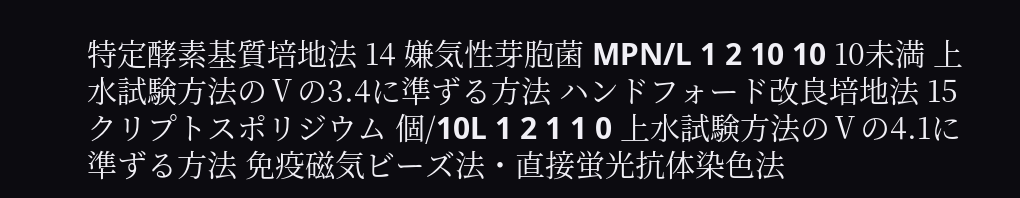特定酵素基質培地法 14 嫌気性芽胞菌 MPN/L 1 2 10 10 10未満 上水試験方法のⅤの3.4に準ずる方法 ハンドフォード改良培地法 15 クリプトスポリジウム 個/10L 1 2 1 1 0 上水試験方法のⅤの4.1に準ずる方法 免疫磁気ビーズ法・直接蛍光抗体染色法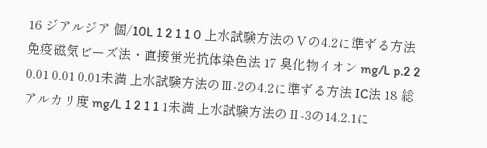16 ジアルジア 個/10L 1 2 1 1 0 上水試験方法のⅤの4.2に準ずる方法 免疫磁気ビーズ法・直接蛍光抗体染色法 17 臭化物イオン mg/L p.2 2 0.01 0.01 0.01未満 上水試験方法のⅢ-2の4.2に準ずる方法 IC法 18 総アルカリ度 mg/L 1 2 1 1 1未満 上水試験方法のⅡ-3の14.2.1に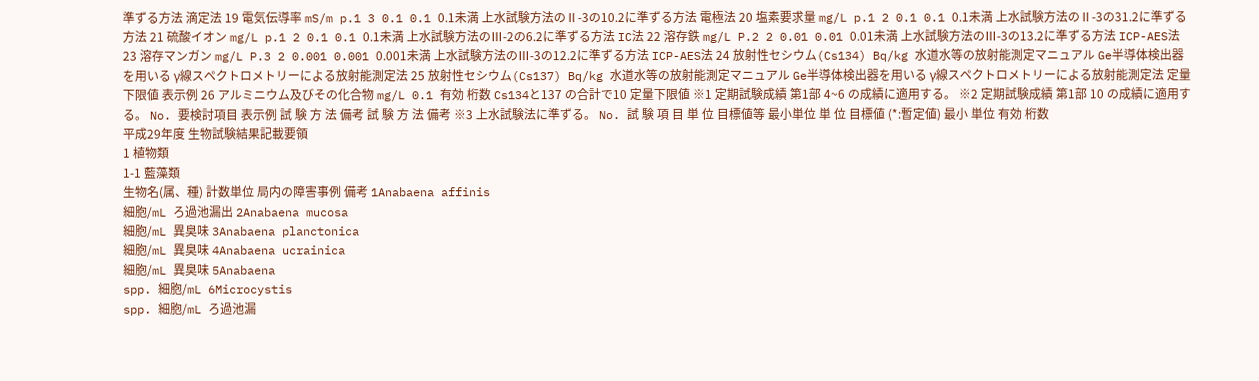準ずる方法 滴定法 19 電気伝導率 mS/m p.1 3 0.1 0.1 0.1未満 上水試験方法のⅡ-3の10.2に準ずる方法 電極法 20 塩素要求量 mg/L p.1 2 0.1 0.1 0.1未満 上水試験方法のⅡ-3の31.2に準ずる方法 21 硫酸イオン mg/L p.1 2 0.1 0.1 0.1未満 上水試験方法のⅢ-2の6.2に準ずる方法 IC法 22 溶存鉄 mg/L P.2 2 0.01 0.01 0.01未満 上水試験方法のⅢ-3の13.2に準ずる方法 ICP-AES法 23 溶存マンガン mg/L P.3 2 0.001 0.001 0.001未満 上水試験方法のⅢ-3の12.2に準ずる方法 ICP-AES法 24 放射性セシウム(Cs134) Bq/kg 水道水等の放射能測定マニュアル Ge半導体検出器を用いる γ線スペクトロメトリーによる放射能測定法 25 放射性セシウム(Cs137) Bq/kg 水道水等の放射能測定マニュアル Ge半導体検出器を用いる γ線スペクトロメトリーによる放射能測定法 定量下限値 表示例 26 アルミニウム及びその化合物 mg/L 0.1 有効 桁数 Cs134と137 の合計で10 定量下限値 ※1 定期試験成績 第1部 4~6 の成績に適用する。 ※2 定期試験成績 第1部 10 の成績に適用する。 No. 要検討項目 表示例 試 験 方 法 備考 試 験 方 法 備考 ※3 上水試験法に準ずる。 No. 試 験 項 目 単 位 目標値等 最小単位 単 位 目標値 (*:暫定値) 最小 単位 有効 桁数
平成29年度 生物試験結果記載要領
1 植物類
1-1 藍藻類
生物名(属、種) 計数単位 局内の障害事例 備考 1Anabaena affinis
細胞/mL ろ過池漏出 2Anabaena mucosa
細胞/mL 異臭味 3Anabaena planctonica
細胞/mL 異臭味 4Anabaena ucrainica
細胞/mL 異臭味 5Anabaena
spp. 細胞/mL 6Microcystis
spp. 細胞/mL ろ過池漏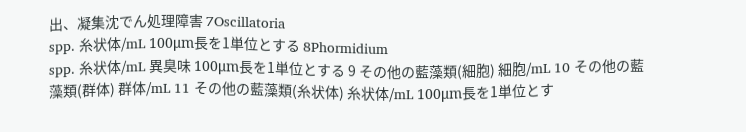出、凝集沈でん処理障害 7Oscillatoria
spp. 糸状体/mL 100μm長を1単位とする 8Phormidium
spp. 糸状体/mL 異臭味 100μm長を1単位とする 9 その他の藍藻類(細胞) 細胞/mL 10 その他の藍藻類(群体) 群体/mL 11 その他の藍藻類(糸状体) 糸状体/mL 100μm長を1単位とす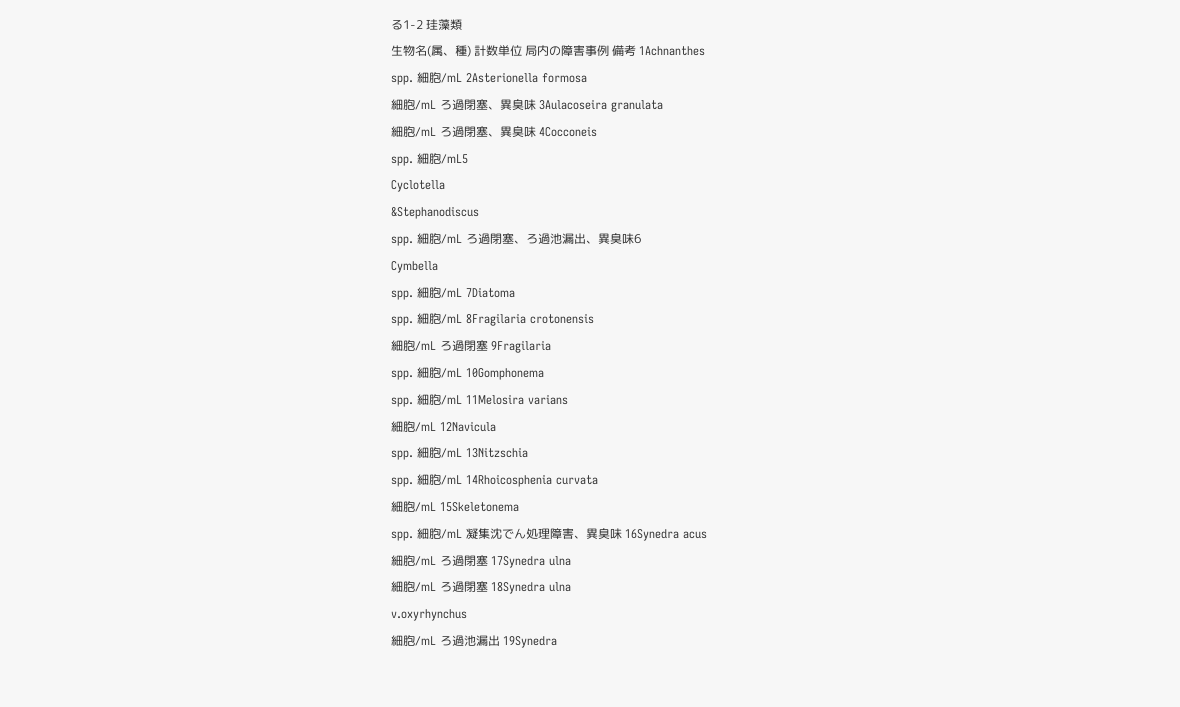る1-2 珪藻類
生物名(属、種) 計数単位 局内の障害事例 備考 1Achnanthes
spp. 細胞/mL 2Asterionella formosa
細胞/mL ろ過閉塞、異臭味 3Aulacoseira granulata
細胞/mL ろ過閉塞、異臭味 4Cocconeis
spp. 細胞/mL5
Cyclotella
&Stephanodiscus
spp. 細胞/mL ろ過閉塞、ろ過池漏出、異臭味6
Cymbella
spp. 細胞/mL 7Diatoma
spp. 細胞/mL 8Fragilaria crotonensis
細胞/mL ろ過閉塞 9Fragilaria
spp. 細胞/mL 10Gomphonema
spp. 細胞/mL 11Melosira varians
細胞/mL 12Navicula
spp. 細胞/mL 13Nitzschia
spp. 細胞/mL 14Rhoicosphenia curvata
細胞/mL 15Skeletonema
spp. 細胞/mL 凝集沈でん処理障害、異臭味 16Synedra acus
細胞/mL ろ過閉塞 17Synedra ulna
細胞/mL ろ過閉塞 18Synedra ulna
v.oxyrhynchus
細胞/mL ろ過池漏出 19Synedra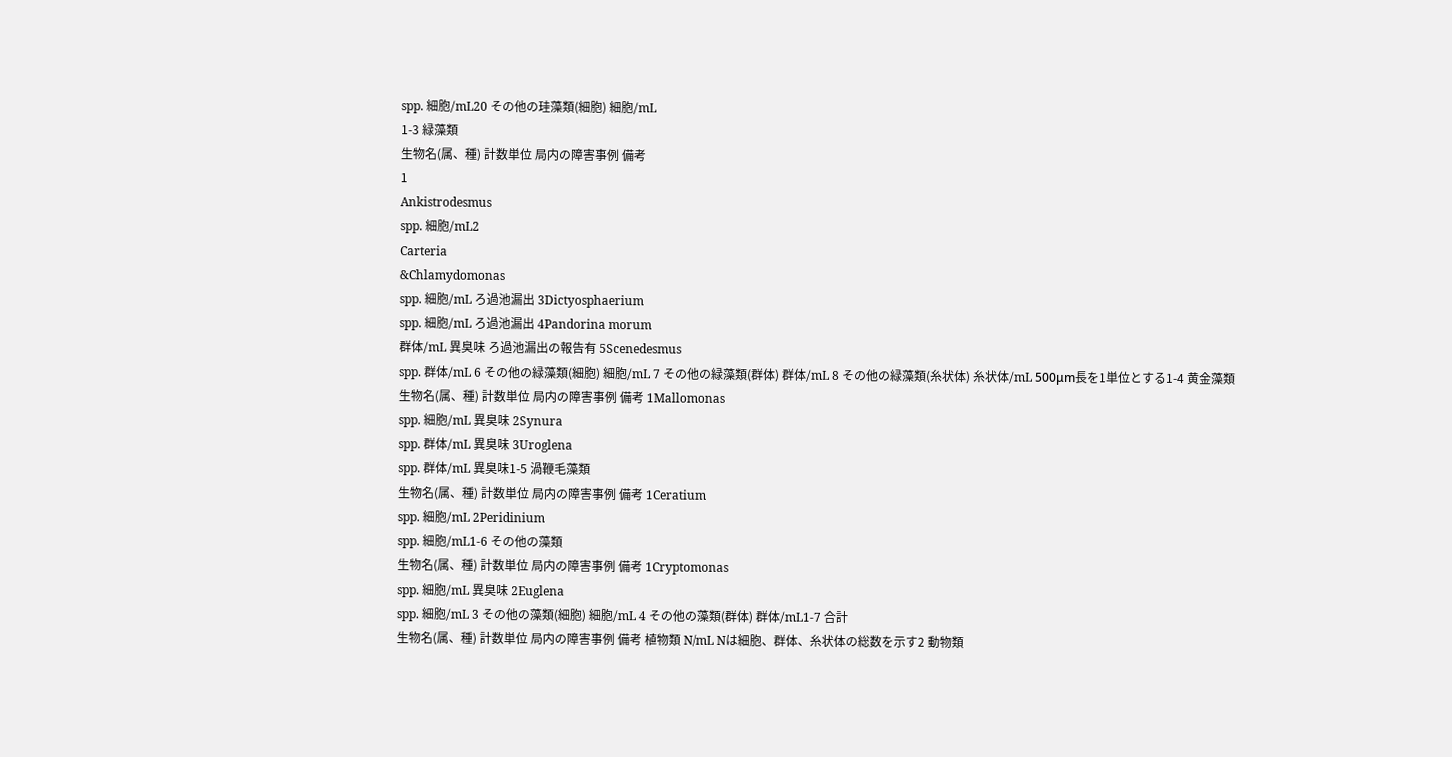spp. 細胞/mL20 その他の珪藻類(細胞) 細胞/mL
1-3 緑藻類
生物名(属、種) 計数単位 局内の障害事例 備考
1
Ankistrodesmus
spp. 細胞/mL2
Carteria
&Chlamydomonas
spp. 細胞/mL ろ過池漏出 3Dictyosphaerium
spp. 細胞/mL ろ過池漏出 4Pandorina morum
群体/mL 異臭味 ろ過池漏出の報告有 5Scenedesmus
spp. 群体/mL 6 その他の緑藻類(細胞) 細胞/mL 7 その他の緑藻類(群体) 群体/mL 8 その他の緑藻類(糸状体) 糸状体/mL 500μm長を1単位とする1-4 黄金藻類
生物名(属、種) 計数単位 局内の障害事例 備考 1Mallomonas
spp. 細胞/mL 異臭味 2Synura
spp. 群体/mL 異臭味 3Uroglena
spp. 群体/mL 異臭味1-5 渦鞭毛藻類
生物名(属、種) 計数単位 局内の障害事例 備考 1Ceratium
spp. 細胞/mL 2Peridinium
spp. 細胞/mL1-6 その他の藻類
生物名(属、種) 計数単位 局内の障害事例 備考 1Cryptomonas
spp. 細胞/mL 異臭味 2Euglena
spp. 細胞/mL 3 その他の藻類(細胞) 細胞/mL 4 その他の藻類(群体) 群体/mL1-7 合計
生物名(属、種) 計数単位 局内の障害事例 備考 植物類 N/mL Nは細胞、群体、糸状体の総数を示す2 動物類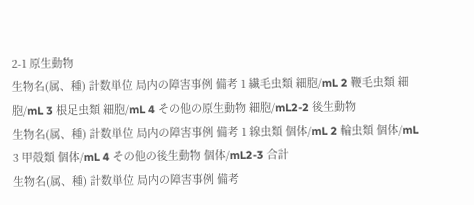2-1 原生動物
生物名(属、種) 計数単位 局内の障害事例 備考 1 繊毛虫類 細胞/mL 2 鞭毛虫類 細胞/mL 3 根足虫類 細胞/mL 4 その他の原生動物 細胞/mL2-2 後生動物
生物名(属、種) 計数単位 局内の障害事例 備考 1 線虫類 個体/mL 2 輪虫類 個体/mL 3 甲殻類 個体/mL 4 その他の後生動物 個体/mL2-3 合計
生物名(属、種) 計数単位 局内の障害事例 備考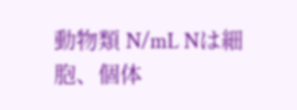動物類 N/mL Nは細胞、個体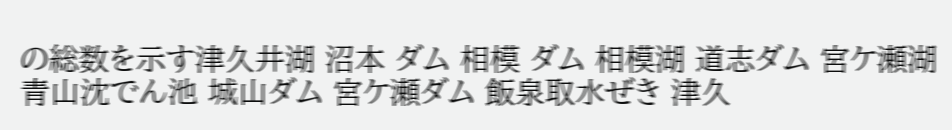の総数を示す津久井湖 沼本 ダム 相模 ダム 相模湖 道志ダム 宮ケ瀬湖 青山沈でん池 城山ダム 宮ケ瀬ダム 飯泉取水ぜき 津久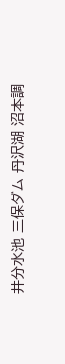井分水池 三保ダム 丹沢湖 沼本調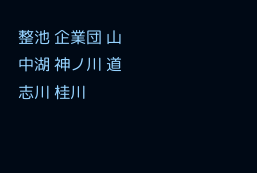整池 企業団 山中湖 神ノ川 道志川 桂川